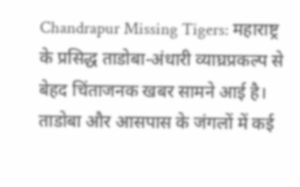Chandrapur Missing Tigers: महाराष्ट्र के प्रसिद्ध ताडोबा-अंधारी व्याघ्रप्रकल्प से बेहद चिंताजनक खबर सामने आई है। ताडोबा और आसपास के जंगलों में कई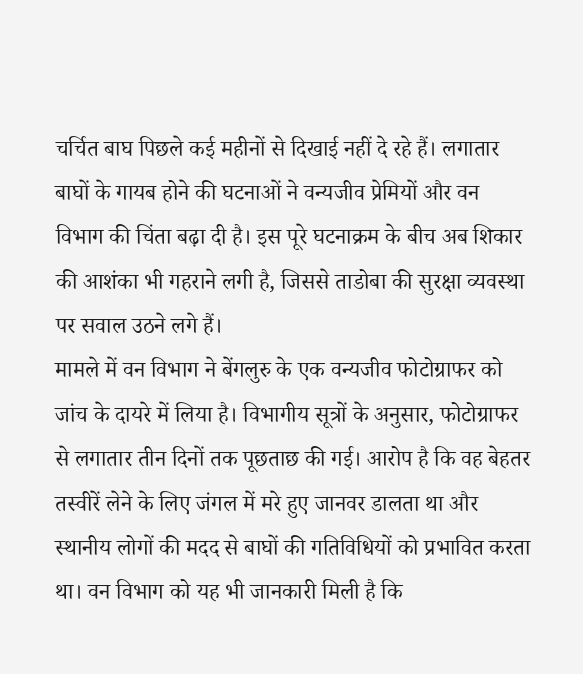चर्चित बाघ पिछले कई महीनों से दिखाई नहीं दे रहे हैं। लगातार बाघों के गायब होने की घटनाओं ने वन्यजीव प्रेमियों और वन विभाग की चिंता बढ़ा दी है। इस पूरे घटनाक्रम के बीच अब शिकार की आशंका भी गहराने लगी है, जिससे ताडोबा की सुरक्षा व्यवस्था पर सवाल उठने लगे हैं।
मामले में वन विभाग ने बेंगलुरु के एक वन्यजीव फोटोग्राफर को जांच के दायरे में लिया है। विभागीय सूत्रों के अनुसार, फोटोग्राफर से लगातार तीन दिनों तक पूछताछ की गई। आरोप है कि वह बेहतर तस्वीरें लेने के लिए जंगल में मरे हुए जानवर डालता था और स्थानीय लोगों की मदद से बाघों की गतिविधियों को प्रभावित करता था। वन विभाग को यह भी जानकारी मिली है कि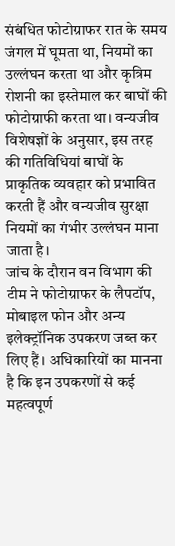संबंधित फोटोग्राफर रात के समय जंगल में घूमता था, नियमों का उल्लंघन करता था और कृत्रिम रोशनी का इस्तेमाल कर बाघों की फोटोग्राफी करता था। वन्यजीव विशेषज्ञों के अनुसार, इस तरह की गतिविधियां बाघों के प्राकृतिक व्यवहार को प्रभावित करती हैं और वन्यजीव सुरक्षा नियमों का गंभीर उल्लंघन माना जाता है।
जांच के दौरान वन विभाग की टीम ने फोटोग्राफर के लैपटॉप, मोबाइल फोन और अन्य इलेक्ट्रॉनिक उपकरण जब्त कर लिए हैं। अधिकारियों का मानना है कि इन उपकरणों से कई महत्वपूर्ण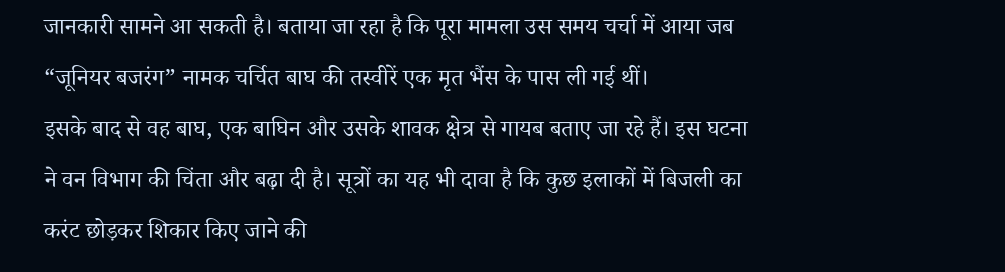जानकारी सामने आ सकती है। बताया जा रहा है कि पूरा मामला उस समय चर्चा में आया जब “जूनियर बजरंग” नामक चर्चित बाघ की तस्वीरें एक मृत भैंस के पास ली गई थीं।
इसके बाद से वह बाघ, एक बाघिन और उसके शावक क्षेत्र से गायब बताए जा रहे हैं। इस घटना ने वन विभाग की चिंता और बढ़ा दी है। सूत्रों का यह भी दावा है कि कुछ इलाकों में बिजली का करंट छोड़कर शिकार किए जाने की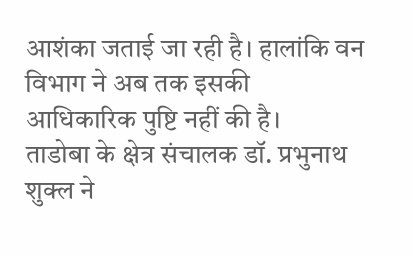आशंका जताई जा रही है। हालांकि वन विभाग ने अब तक इसकी आधिकारिक पुष्टि नहीं की है।
ताडोबा के क्षेत्र संचालक डॉ. प्रभुनाथ शुक्ल ने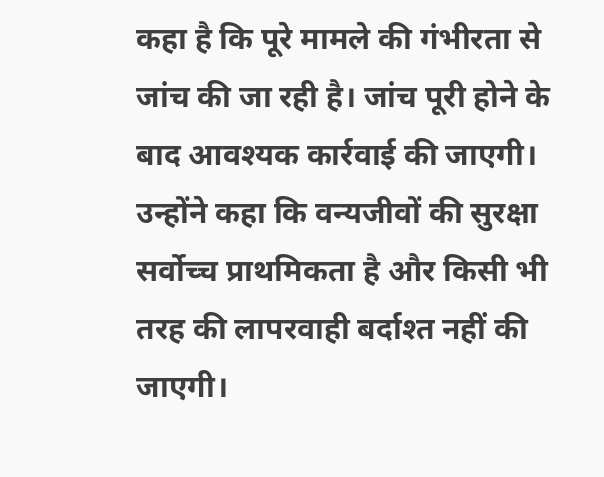कहा है कि पूरे मामले की गंभीरता से जांच की जा रही है। जांच पूरी होने के बाद आवश्यक कार्रवाई की जाएगी। उन्होंने कहा कि वन्यजीवों की सुरक्षा सर्वोच्च प्राथमिकता है और किसी भी तरह की लापरवाही बर्दाश्त नहीं की जाएगी।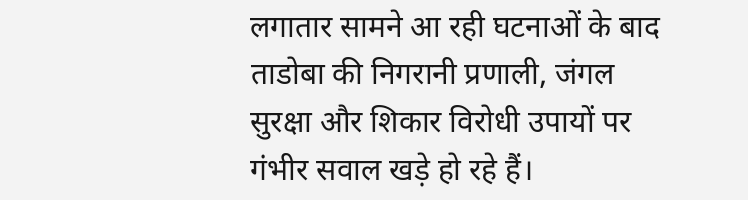लगातार सामने आ रही घटनाओं के बाद ताडोबा की निगरानी प्रणाली, जंगल सुरक्षा और शिकार विरोधी उपायों पर गंभीर सवाल खड़े हो रहे हैं।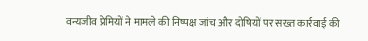वन्यजीव प्रेमियों ने मामले की निष्पक्ष जांच और दोषियों पर सख्त कार्रवाई की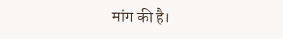मांग की है।